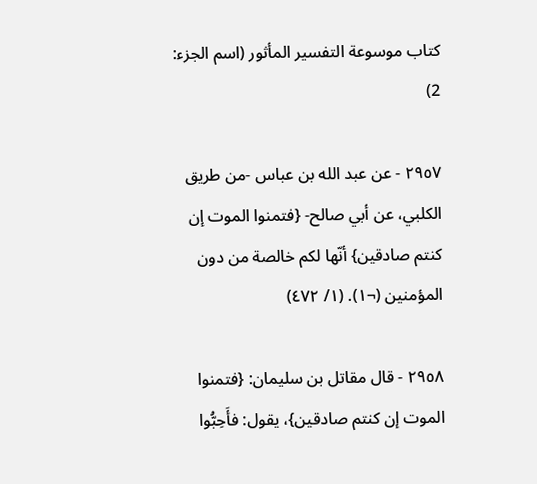كتاب موسوعة التفسير المأثور (اسم الجزء: 2)

٢٩٥٧ - عن عبد الله بن عباس -من طريق الكلبي، عن أبي صالح- {فتمنوا الموت إن كنتم صادقين} أنّها لكم خالصة من دون المؤمنين (¬١). (١/ ٤٧٢)

٢٩٥٨ - قال مقاتل بن سليمان: {فتمنوا الموت إن كنتم صادقين}، يقول: فأَحِبُّوا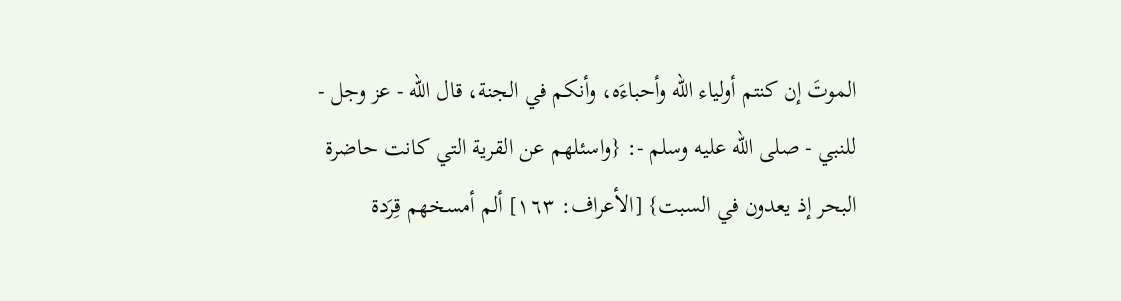الموتَ إن كنتم أولياء الله وأحباءَه، وأنكم في الجنة، قال الله - عز وجل - للنبي - صلى الله عليه وسلم -: {واسئلهم عن القرية التي كانت حاضرة البحر إذ يعدون في السبت} [الأعراف: ١٦٣] ألم أمسخهم قِرَدة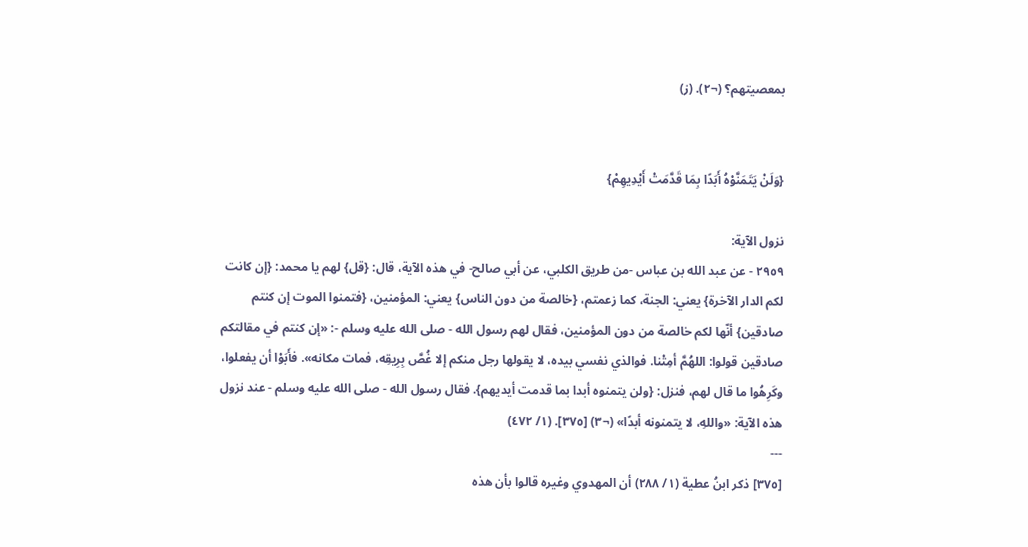بمعصيتهم؟ (¬٢). (ز)


{وَلَنْ يَتَمَنَّوْهُ أَبَدًا بِمَا قَدَّمَتْ أَيْدِيهِمْ}

نزول الآية:
٢٩٥٩ - عن عبد الله بن عباس -من طريق الكلبي، عن أبي صالح- في هذه الآية، قال: {قل} لهم يا محمد: {إن كانت لكم الدار الآخرة} يعني: الجنة، كما زعمتم، {خالصة من دون الناس} يعني: المؤمنين، {فتمنوا الموت إن كنتم صادقين} أنّها لكم خالصة من دون المؤمنين، فقال لهم رسول الله - صلى الله عليه وسلم -: «إن كنتم في مقالتكم صادقين قولوا: اللهُمَّ أمِتْنا. فوالذي نفسي بيده، لا يقولها رجل منكم إلا غُصَّ بِرِيقِه، فمات مكانه». فأَبَوْا أن يفعلوا، وكَرِهُوا ما قال لهم، فنزل: {ولن يتمنوه أبدا بما قدمت أيديهم}. فقال رسول الله - صلى الله عليه وسلم - عند نزول هذه الآية: «واللهِ، لا يتمنونه أبدًا» (¬٣) [٣٧٥]. (١/ ٤٧٢)
---
[٣٧٥] ذكر ابنُ عطية (١/ ٢٨٨) أن المهدوي وغيره قالوا بأن هذه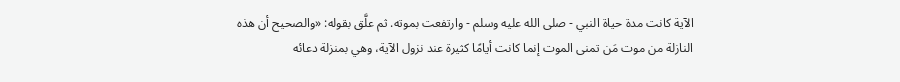الآية كانت مدة حياة النبي - صلى الله عليه وسلم - وارتفعت بموته. ثم علَّق بقوله: «والصحيح أن هذه النازلة من موت مَن تمنى الموت إنما كانت أيامًا كثيرة عند نزول الآية، وهي بمنزلة دعائه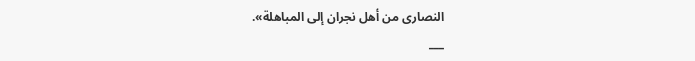النصارى من أهل نجران إلى المباهلة».
___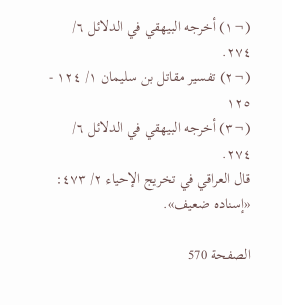(¬١) أخرجه البيهقي في الدلائل ٦/ ٢٧٤.
(¬٢) تفسير مقاتل بن سليمان ١/ ١٢٤ - ١٢٥
(¬٣) أخرجه البيهقي في الدلائل ٦/ ٢٧٤.
قال العراقي في تخريج الإحياء ٢/ ٤٧٣: «إسناده ضعيف».

الصفحة 570